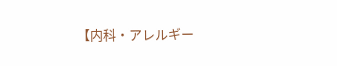【内科・アレルギー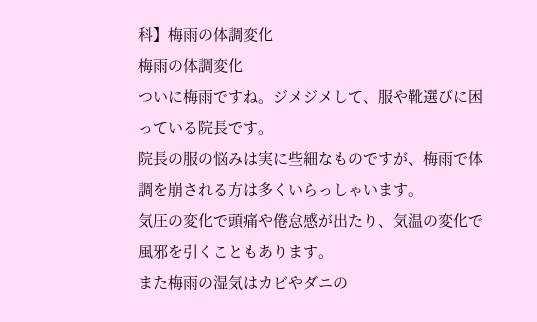科】梅雨の体調変化
梅雨の体調変化
ついに梅雨ですね。ジメジメして、服や靴選びに困っている院長です。
院長の服の悩みは実に些細なものですが、梅雨で体調を崩される方は多くいらっしゃいます。
気圧の変化で頭痛や倦怠感が出たり、気温の変化で風邪を引くこともあります。
また梅雨の湿気はカビやダニの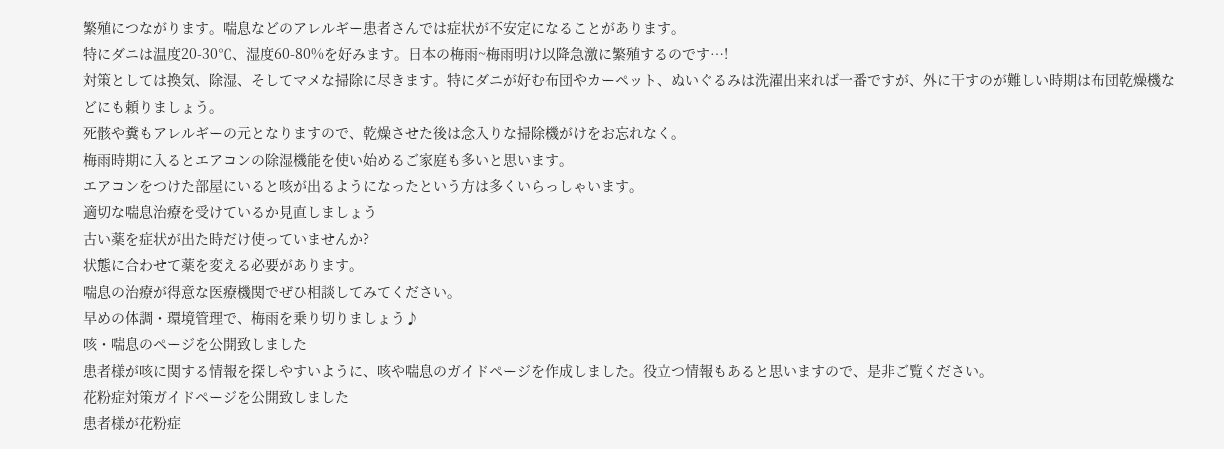繁殖につながります。喘息などのアレルギー患者さんでは症状が不安定になることがあります。
特にダニは温度20-30℃、湿度60-80%を好みます。日本の梅雨~梅雨明け以降急激に繁殖するのです…!
対策としては換気、除湿、そしてマメな掃除に尽きます。特にダニが好む布団やカーペット、ぬいぐるみは洗濯出来れば一番ですが、外に干すのが難しい時期は布団乾燥機などにも頼りましょう。
死骸や糞もアレルギーの元となりますので、乾燥させた後は念入りな掃除機がけをお忘れなく。
梅雨時期に入るとエアコンの除湿機能を使い始めるご家庭も多いと思います。
エアコンをつけた部屋にいると咳が出るようになったという方は多くいらっしゃいます。
適切な喘息治療を受けているか見直しましょう
古い薬を症状が出た時だけ使っていませんか?
状態に合わせて薬を変える必要があります。
喘息の治療が得意な医療機関でぜひ相談してみてください。
早めの体調・環境管理で、梅雨を乗り切りましょう♪
咳・喘息のページを公開致しました
患者様が咳に関する情報を探しやすいように、咳や喘息のガイドページを作成しました。役立つ情報もあると思いますので、是非ご覧ください。
花粉症対策ガイドページを公開致しました
患者様が花粉症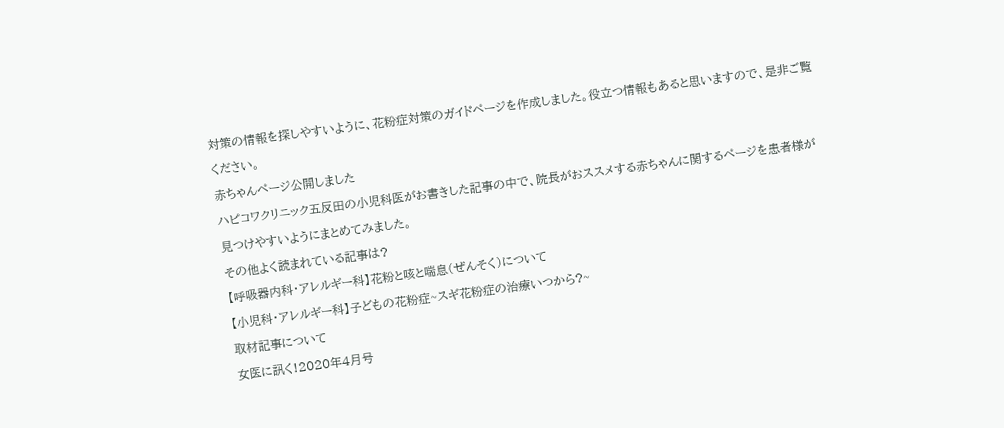対策の情報を探しやすいように、花粉症対策のガイドページを作成しました。役立つ情報もあると思いますので、是非ご覧ください。
赤ちゃんページ公開しました
ハピコワクリニック五反田の小児科医がお書きした記事の中で、院長がおススメする赤ちゃんに関するページを患者様が見つけやすいようにまとめてみました。
その他よく読まれている記事は?
【呼吸器内科・アレルギー科】花粉と咳と喘息(ぜんそく)について
【小児科・アレルギー科】子どもの花粉症~スギ花粉症の治療いつから?~
取材記事について
女医に訊く!2020年4月号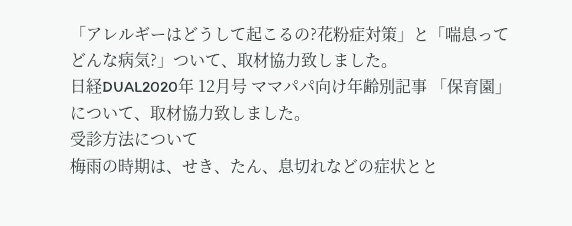「アレルギーはどうして起こるの?花粉症対策」と「喘息ってどんな病気?」ついて、取材協力致しました。
日経DUAL2020年 12月号 ママパパ向け年齢別記事 「保育園」
について、取材協力致しました。
受診方法について
梅雨の時期は、せき、たん、息切れなどの症状とと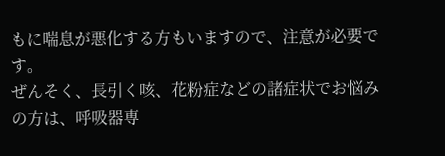もに喘息が悪化する方もいますので、注意が必要です。
ぜんそく、長引く咳、花粉症などの諸症状でお悩みの方は、呼吸器専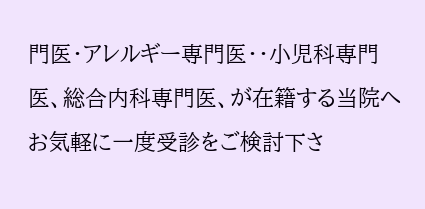門医・アレルギー専門医・・小児科専門医、総合内科専門医、が在籍する当院へお気軽に一度受診をご検討下さ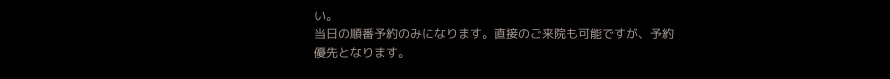い。
当日の順番予約のみになります。直接のご来院も可能ですが、予約優先となります。